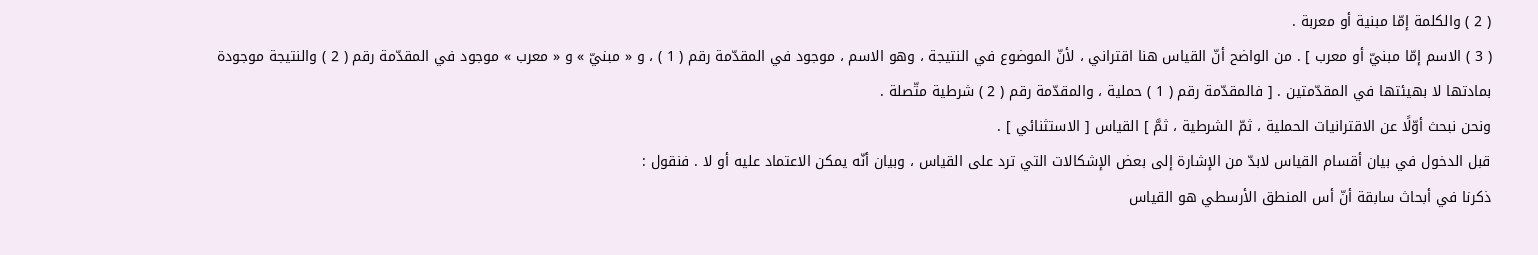( 2 ) والكلمة إمّا مبنية أو معربة .
( 3 ) الاسم إمّا مبنيّ أو معرب ] . من الواضح أنّ القياس هنا اقتراني ، لأنّ الموضوع في النتيجة ، وهو الاسم ، موجود في المقدّمة رقم ( 1 ) ، و « مبنيّ » و « معرب » موجود في المقدّمة رقم ( 2 ) والنتيجة موجودة بمادتها لا بهيئتها في المقدّمتين . [ فالمقدّمة رقم ( 1 ) حملية ، والمقدّمة رقم ( 2 ) شرطية متّصلة .
ونحن نبحث أوّلًا عن الاقترانيات الحملية ، ثمّ الشرطية ، ثمَّ ] القياس [ الاستثنائي ] .
قبل الدخول في بيان أقسام القياس لابدّ من الإشارة إلى بعض الإشكالات التي ترد على القياس ، وبيان أنّه يمكن الاعتماد عليه أو لا . فنقول :
ذكرنا في أبحاث سابقة أنّ أس المنطق الأرسطي هو القياس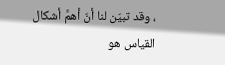، وقد تبيّن لنا أنّ أهمَّ أشكال القياس هو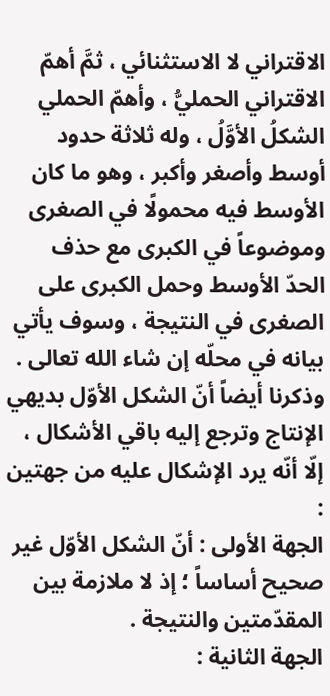الاقتراني لا الاستثنائي ، ثمَّ أهمّ الاقتراني الحمليُّ ، وأهمّ الحملي الشكلُ الأوَّلُ ، وله ثلاثة حدود أوسط وأصغر وأكبر ، وهو ما كان الأوسط فيه محمولًا في الصغرى وموضوعاً في الكبرى مع حذف الحدّ الأوسط وحمل الكبرى على الصغرى في النتيجة ، وسوف يأتي بيانه في محلّه إن شاء الله تعالى .
وذكرنا أيضاً أنّ الشكل الأوّل بديهي الإنتاج وترجع إليه باقي الأشكال ، إلّا أنّه يرد الإشكال عليه من جهتين :
الجهة الأولى : أنّ الشكل الأوّل غير صحيح أساساً ؛ إذ لا ملازمة بين المقدّمتين والنتيجة .
الجهة الثانية :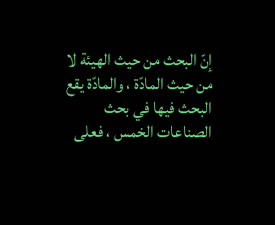إنّ البحث من حيث الهيئة لا من حيث المادّة ، والمادّة يقع البحث فيها في بحث الصناعات الخمس ، فعلى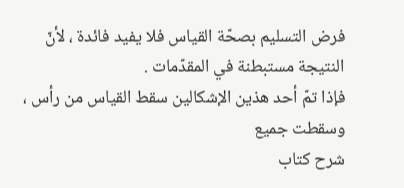فرض التسليم بصحّة القياس فلا يفيد فائدة ، لأنّ النتيجة مستبطنة في المقدّمات .
فإذا تمّ أحد هذين الإشكالين سقط القياس من رأس ، وسقطت جميع
شرح كتاب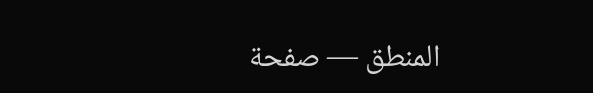المنطق — صفحة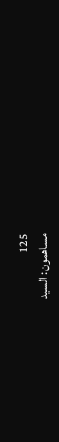125
مساهمون: السيد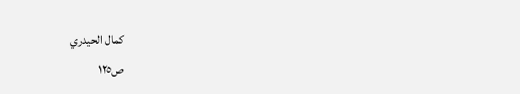كمال الحيدري
ص١٢٥